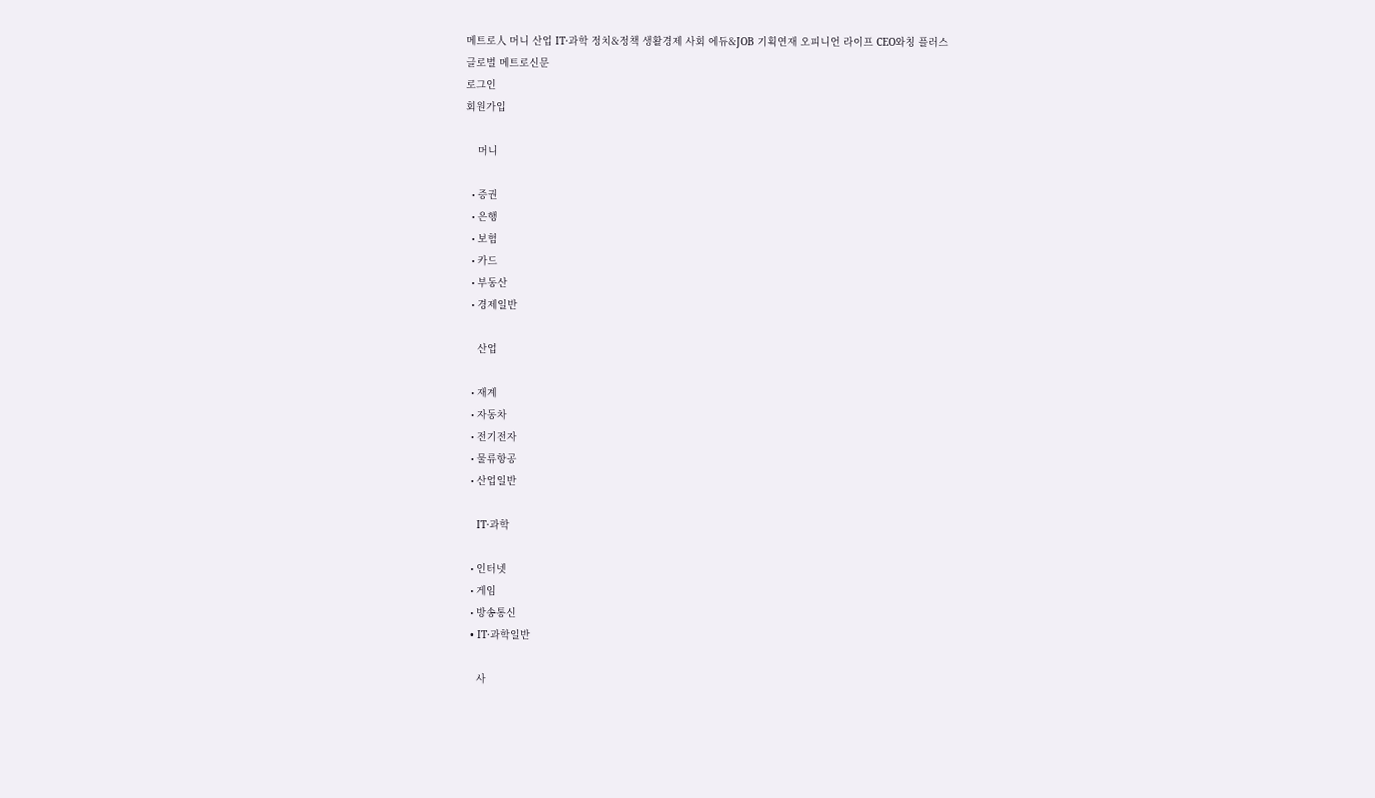메트로人 머니 산업 IT·과학 정치&정책 생활경제 사회 에듀&JOB 기획연재 오피니언 라이프 CEO와칭 플러스
글로벌 메트로신문
로그인
회원가입

    머니

  • 증권
  • 은행
  • 보험
  • 카드
  • 부동산
  • 경제일반

    산업

  • 재계
  • 자동차
  • 전기전자
  • 물류항공
  • 산업일반

    IT·과학

  • 인터넷
  • 게임
  • 방송통신
  • IT·과학일반

    사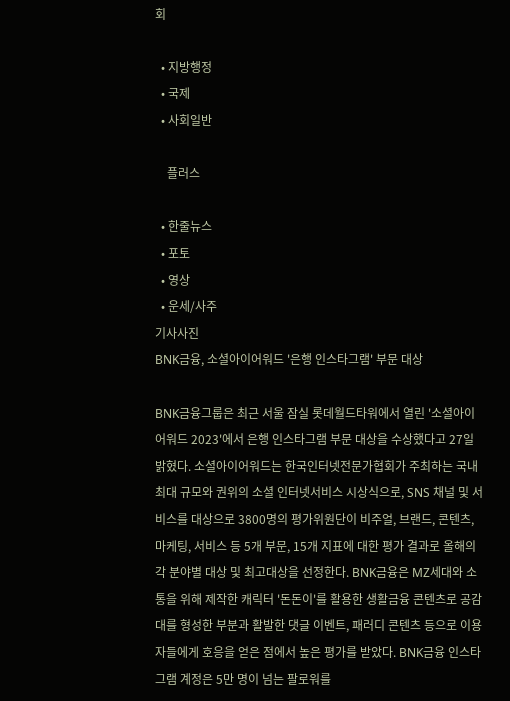회

  • 지방행정
  • 국제
  • 사회일반

    플러스

  • 한줄뉴스
  • 포토
  • 영상
  • 운세/사주
기사사진
BNK금융, 소셜아이어워드 '은행 인스타그램' 부문 대상

BNK금융그룹은 최근 서울 잠실 롯데월드타워에서 열린 '소셜아이어워드 2023'에서 은행 인스타그램 부문 대상을 수상했다고 27일 밝혔다. 소셜아이어워드는 한국인터넷전문가협회가 주최하는 국내 최대 규모와 권위의 소셜 인터넷서비스 시상식으로, SNS 채널 및 서비스를 대상으로 3800명의 평가위원단이 비주얼, 브랜드, 콘텐츠, 마케팅, 서비스 등 5개 부문, 15개 지표에 대한 평가 결과로 올해의 각 분야별 대상 및 최고대상을 선정한다. BNK금융은 MZ세대와 소통을 위해 제작한 캐릭터 '돈돈이'를 활용한 생활금융 콘텐츠로 공감대를 형성한 부분과 활발한 댓글 이벤트, 패러디 콘텐츠 등으로 이용자들에게 호응을 얻은 점에서 높은 평가를 받았다. BNK금융 인스타그램 계정은 5만 명이 넘는 팔로워를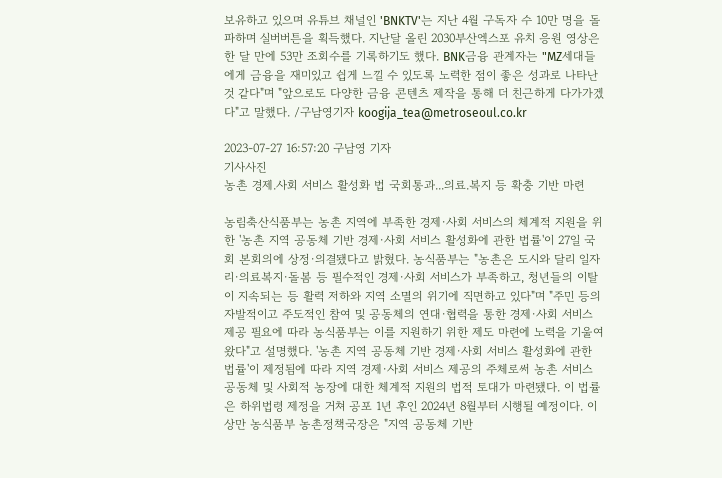보유하고 있으며 유튜브 채널인 'BNKTV'는 지난 4월 구독자 수 10만 명을 돌파하며 실버버튼을 획득했다. 지난달 올린 2030부산엑스포 유치 응원 영상은 한 달 만에 53만 조회수를 기록하기도 했다. BNK금융 관계자는 "MZ세대들에게 금융을 재미있고 쉽게 느낄 수 있도록 노력한 점이 좋은 성과로 나타난 것 같다"며 "앞으로도 다양한 금융 콘텐츠 제작을 통해 더 친근하게 다가가겠다"고 말했다. /구남영기자 koogija_tea@metroseoul.co.kr

2023-07-27 16:57:20 구남영 기자
기사사진
농촌 경제.사회 서비스 활성화 법 국회통과...의료.복지 등 확충 기반 마련

농림축산식품부는 농촌 지역에 부족한 경제·사회 서비스의 체계적 지원을 위한 '농촌 지역 공동체 기반 경제·사회 서비스 활성화에 관한 법률'이 27일 국회 본회의에 상정·의결됐다고 밝혔다. 농식품부는 "농촌은 도시와 달리 일자리·의료복지·돌봄 등 필수적인 경제·사회 서비스가 부족하고, 청년들의 이탈이 지속되는 등 활력 저하와 지역 소멸의 위기에 직면하고 있다"며 "주민 등의 자발적이고 주도적인 참여 및 공동체의 연대·협력을 통한 경제·사회 서비스 제공 필요에 따라 농식품부는 이를 지원하기 위한 제도 마련에 노력을 기울여 왔다"고 설명했다. '농촌 지역 공동체 기반 경제·사회 서비스 활성화에 관한 법률'이 제정됨에 따라 지역 경제·사회 서비스 제공의 주체로써 농촌 서비스 공동체 및 사회적 농장에 대한 체계적 지원의 법적 토대가 마련됐다. 이 법률은 하위법령 제정을 거쳐 공포 1년 후인 2024년 8월부터 시행될 예정이다. 이상만 농식품부 농촌정책국장은 "지역 공동체 기반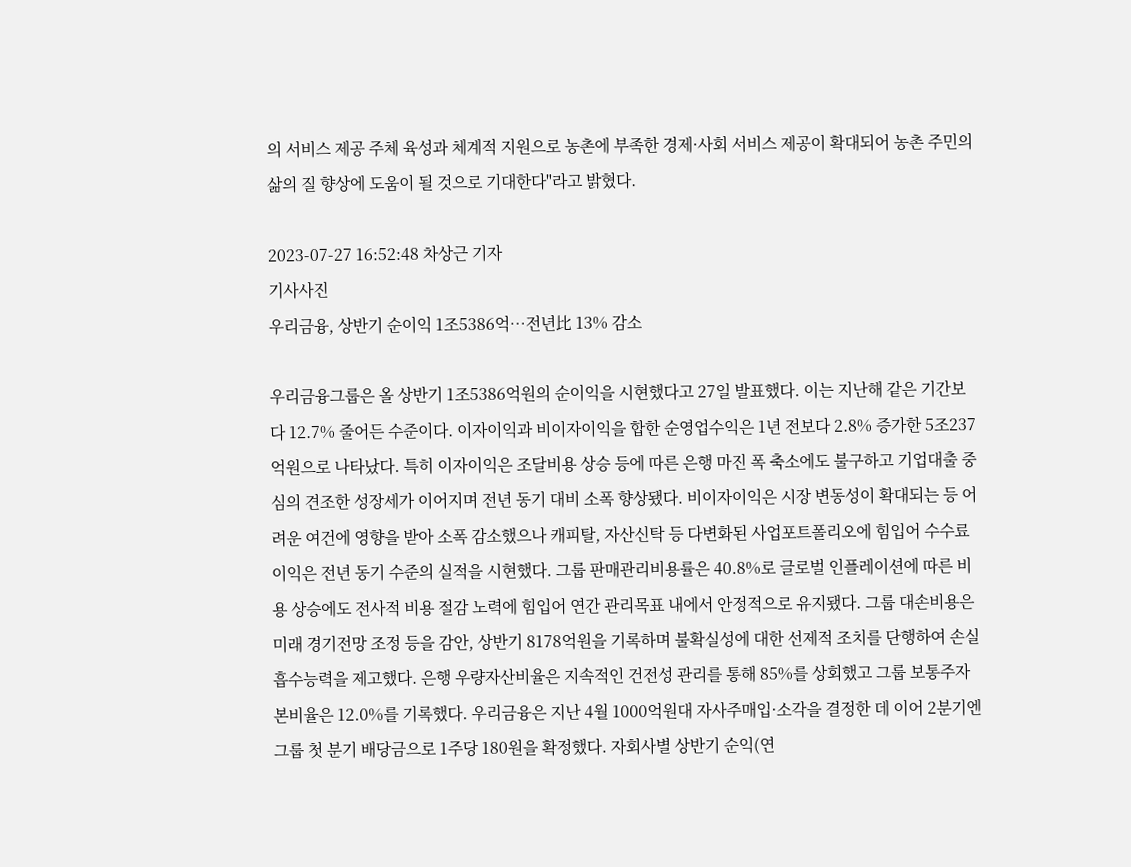의 서비스 제공 주체 육성과 체계적 지원으로 농촌에 부족한 경제·사회 서비스 제공이 확대되어 농촌 주민의 삶의 질 향상에 도움이 될 것으로 기대한다"라고 밝혔다.

2023-07-27 16:52:48 차상근 기자
기사사진
우리금융, 상반기 순이익 1조5386억…전년比 13% 감소

우리금융그룹은 올 상반기 1조5386억원의 순이익을 시현했다고 27일 발표했다. 이는 지난해 같은 기간보다 12.7% 줄어든 수준이다. 이자이익과 비이자이익을 합한 순영업수익은 1년 전보다 2.8% 증가한 5조237억원으로 나타났다. 특히 이자이익은 조달비용 상승 등에 따른 은행 마진 폭 축소에도 불구하고 기업대출 중심의 견조한 성장세가 이어지며 전년 동기 대비 소폭 향상됐다. 비이자이익은 시장 변동성이 확대되는 등 어려운 여건에 영향을 받아 소폭 감소했으나 캐피탈, 자산신탁 등 다변화된 사업포트폴리오에 힘입어 수수료 이익은 전년 동기 수준의 실적을 시현했다. 그룹 판매관리비용률은 40.8%로 글로벌 인플레이션에 따른 비용 상승에도 전사적 비용 절감 노력에 힘입어 연간 관리목표 내에서 안정적으로 유지됐다. 그룹 대손비용은 미래 경기전망 조정 등을 감안, 상반기 8178억원을 기록하며 불확실성에 대한 선제적 조치를 단행하여 손실흡수능력을 제고했다. 은행 우량자산비율은 지속적인 건전성 관리를 통해 85%를 상회했고 그룹 보통주자본비율은 12.0%를 기록했다. 우리금융은 지난 4월 1000억원대 자사주매입·소각을 결정한 데 이어 2분기엔 그룹 첫 분기 배당금으로 1주당 180원을 확정했다. 자회사별 상반기 순익(연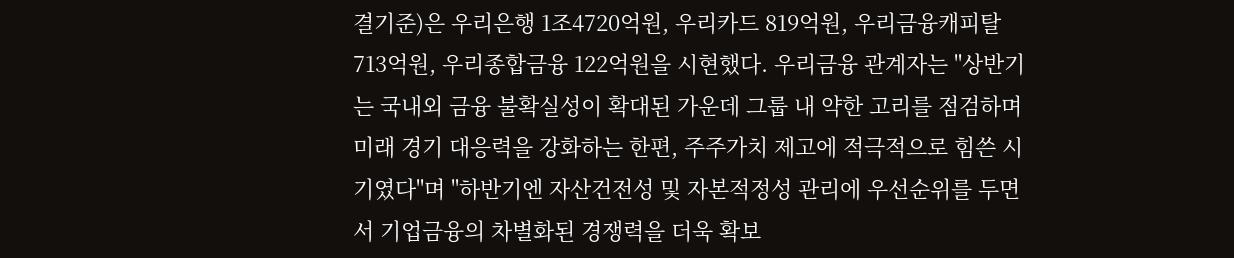결기준)은 우리은행 1조4720억원, 우리카드 819억원, 우리금융캐피탈 713억원, 우리종합금융 122억원을 시현했다. 우리금융 관계자는 "상반기는 국내외 금융 불확실성이 확대된 가운데 그룹 내 약한 고리를 점검하며 미래 경기 대응력을 강화하는 한편, 주주가치 제고에 적극적으로 힘쓴 시기였다"며 "하반기엔 자산건전성 및 자본적정성 관리에 우선순위를 두면서 기업금융의 차별화된 경쟁력을 더욱 확보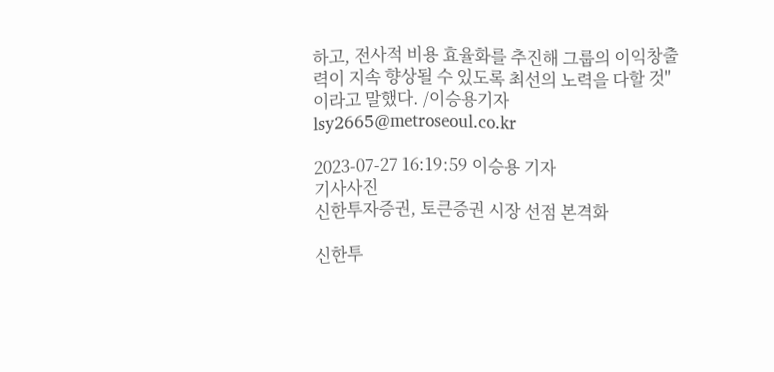하고, 전사적 비용 효율화를 추진해 그룹의 이익창출력이 지속 향상될 수 있도록 최선의 노력을 다할 것"이라고 말했다. /이승용기자 lsy2665@metroseoul.co.kr

2023-07-27 16:19:59 이승용 기자
기사사진
신한투자증권, 토큰증권 시장 선점 본격화

신한투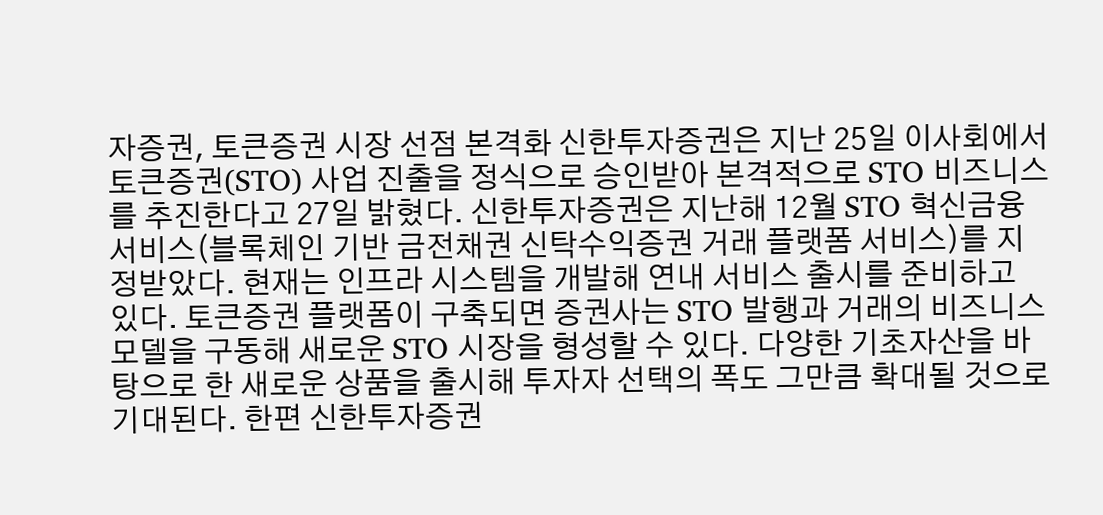자증권, 토큰증권 시장 선점 본격화 신한투자증권은 지난 25일 이사회에서 토큰증권(STO) 사업 진출을 정식으로 승인받아 본격적으로 STO 비즈니스를 추진한다고 27일 밝혔다. 신한투자증권은 지난해 12월 STO 혁신금융서비스(블록체인 기반 금전채권 신탁수익증권 거래 플랫폼 서비스)를 지정받았다. 현재는 인프라 시스템을 개발해 연내 서비스 출시를 준비하고 있다. 토큰증권 플랫폼이 구축되면 증권사는 STO 발행과 거래의 비즈니스 모델을 구동해 새로운 STO 시장을 형성할 수 있다. 다양한 기초자산을 바탕으로 한 새로운 상품을 출시해 투자자 선택의 폭도 그만큼 확대될 것으로 기대된다. 한편 신한투자증권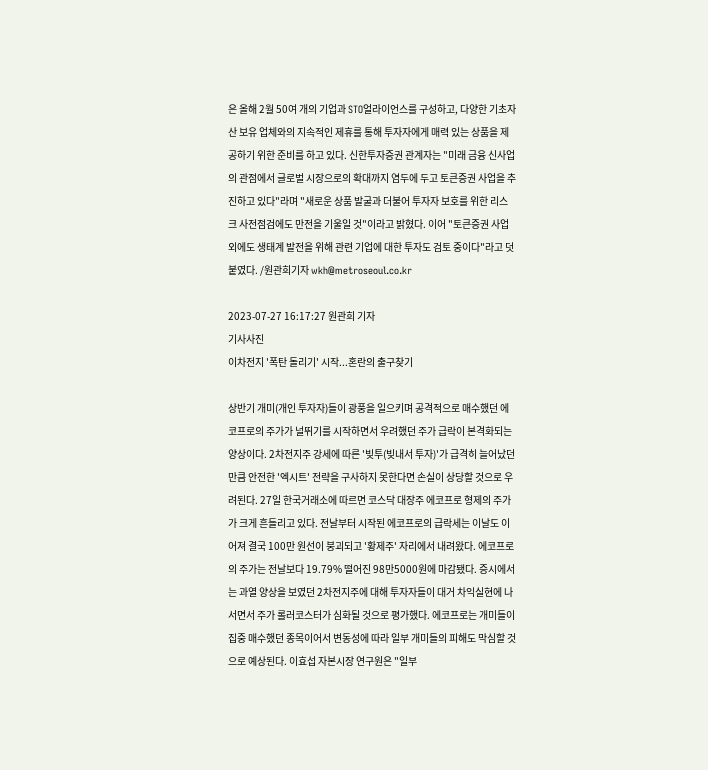은 올해 2월 50여 개의 기업과 STO얼라이언스를 구성하고, 다양한 기초자산 보유 업체와의 지속적인 제휴를 통해 투자자에게 매력 있는 상품을 제공하기 위한 준비를 하고 있다. 신한투자증권 관계자는 "미래 금융 신사업의 관점에서 글로벌 시장으로의 확대까지 염두에 두고 토큰증권 사업을 추진하고 있다"라며 "새로운 상품 발굴과 더불어 투자자 보호를 위한 리스크 사전점검에도 만전을 기울일 것"이라고 밝혔다. 이어 "토큰증권 사업 외에도 생태계 발전을 위해 관련 기업에 대한 투자도 검토 중이다"라고 덧붙였다. /원관희기자 wkh@metroseoul.co.kr

2023-07-27 16:17:27 원관희 기자
기사사진
이차전지 '폭탄 돌리기' 시작...혼란의 출구찾기

상반기 개미(개인 투자자)들이 광풍을 일으키며 공격적으로 매수했던 에코프로의 주가가 널뛰기를 시작하면서 우려했던 주가 급락이 본격화되는 양상이다. 2차전지주 강세에 따른 '빚투(빚내서 투자)'가 급격히 늘어났던 만큼 안전한 '엑시트' 전략을 구사하지 못한다면 손실이 상당할 것으로 우려된다. 27일 한국거래소에 따르면 코스닥 대장주 에코프로 형제의 주가가 크게 흔들리고 있다. 전날부터 시작된 에코프로의 급락세는 이날도 이어져 결국 100만 원선이 붕괴되고 '황제주' 자리에서 내려왔다. 에코프로의 주가는 전날보다 19.79% 떨어진 98만5000원에 마감됐다. 증시에서는 과열 양상을 보였던 2차전지주에 대해 투자자들이 대거 차익실현에 나서면서 주가 롤러코스터가 심화될 것으로 평가했다. 에코프로는 개미들이 집중 매수했던 종목이어서 변동성에 따라 일부 개미들의 피해도 막심할 것으로 예상된다. 이효섭 자본시장 연구원은 "일부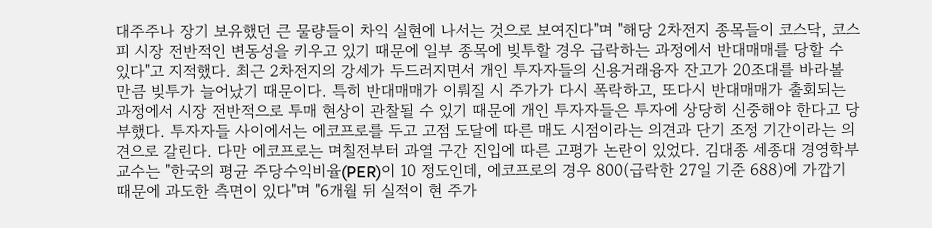대주주나 장기 보유했던 큰 물량들이 차익 실현에 나서는 것으로 보여진다"며 "해당 2차전지 종목들이 코스닥, 코스피 시장 전반적인 변동성을 키우고 있기 때문에 일부 종목에 빚투할 경우 급락하는 과정에서 반대매매를 당할 수 있다"고 지적했다. 최근 2차전지의 강세가 두드러지면서 개인 투자자들의 신용거래융자 잔고가 20조대를 바라볼 만큼 빚투가 늘어났기 때문이다. 특히 반대매매가 이뤄질 시 주가가 다시 폭락하고, 또다시 반대매매가 출회되는 과정에서 시장 전반적으로 투매 현상이 관찰될 수 있기 때문에 개인 투자자들은 투자에 상당히 신중해야 한다고 당부했다. 투자자들 사이에서는 에코프로를 두고 고점 도달에 따른 매도 시점이라는 의견과 단기 조정 기간이라는 의견으로 갈린다. 다만 에코프로는 며칠전부터 과열 구간 진입에 따른 고평가 논란이 있었다. 김대종 세종대 경영학부 교수는 "한국의 평균 주당수익비율(PER)이 10 정도인데, 에코프로의 경우 800(급락한 27일 기준 688)에 가깝기 때문에 과도한 측면이 있다"며 "6개월 뒤 실적이 현 주가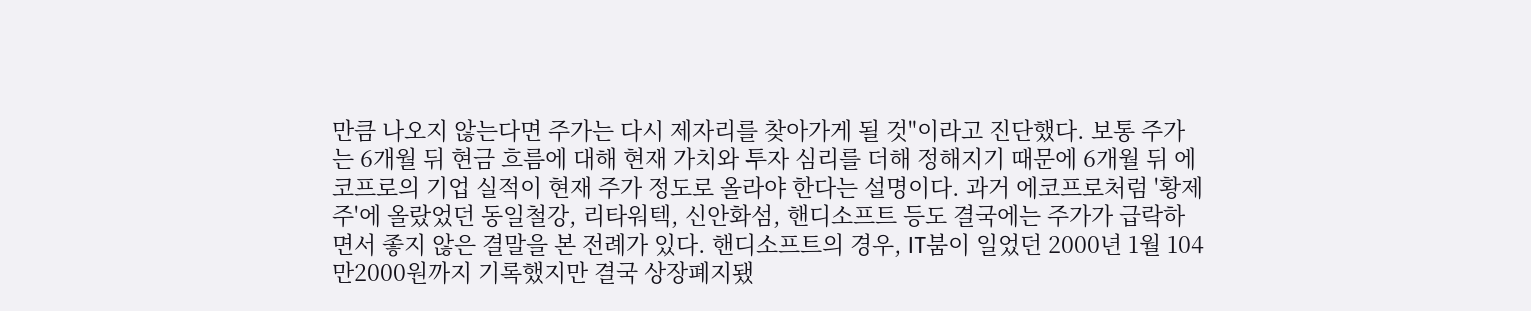만큼 나오지 않는다면 주가는 다시 제자리를 찾아가게 될 것"이라고 진단했다. 보통 주가는 6개월 뒤 현금 흐름에 대해 현재 가치와 투자 심리를 더해 정해지기 때문에 6개월 뒤 에코프로의 기업 실적이 현재 주가 정도로 올라야 한다는 설명이다. 과거 에코프로처럼 '황제주'에 올랐었던 동일철강, 리타워텍, 신안화섬, 핸디소프트 등도 결국에는 주가가 급락하면서 좋지 않은 결말을 본 전례가 있다. 핸디소프트의 경우, IT붐이 일었던 2000년 1월 104만2000원까지 기록했지만 결국 상장폐지됐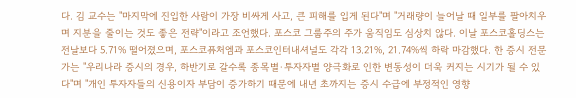다. 김 교수는 "마지막에 진입한 사람이 가장 비싸게 사고, 큰 피해를 입게 된다"며 "거래량이 늘어날 때 일부를 팔아치우며 지분을 줄이는 것도 좋은 전략"이라고 조언했다. 포스코 그룹주의 주가 움직임도 심상치 않다. 이날 포스코홀딩스는 전날보다 5.71% 떨어졌으며, 포스코퓨처엠과 포스코인터내셔널도 각각 13.21%, 21.74%씩 하락 마감했다. 한 증시 전문가는 "우리나라 증시의 경우, 하반기로 갈수록 종목별·투자자별 양극화로 인한 변동성이 더욱 커지는 시기가 될 수 있다"며 "개인 투자자들의 신용이자 부담이 증가하기 때문에 내년 초까지는 증시 수급에 부정적인 영향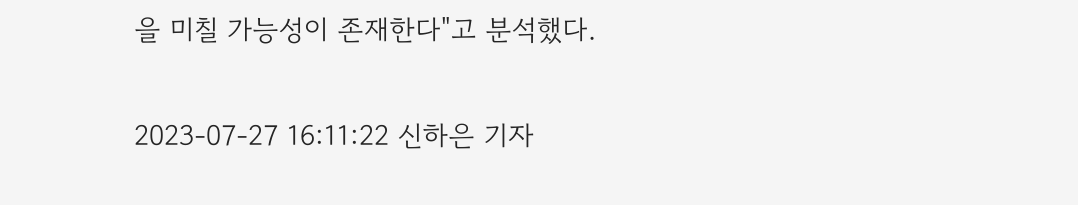을 미칠 가능성이 존재한다"고 분석했다.

2023-07-27 16:11:22 신하은 기자